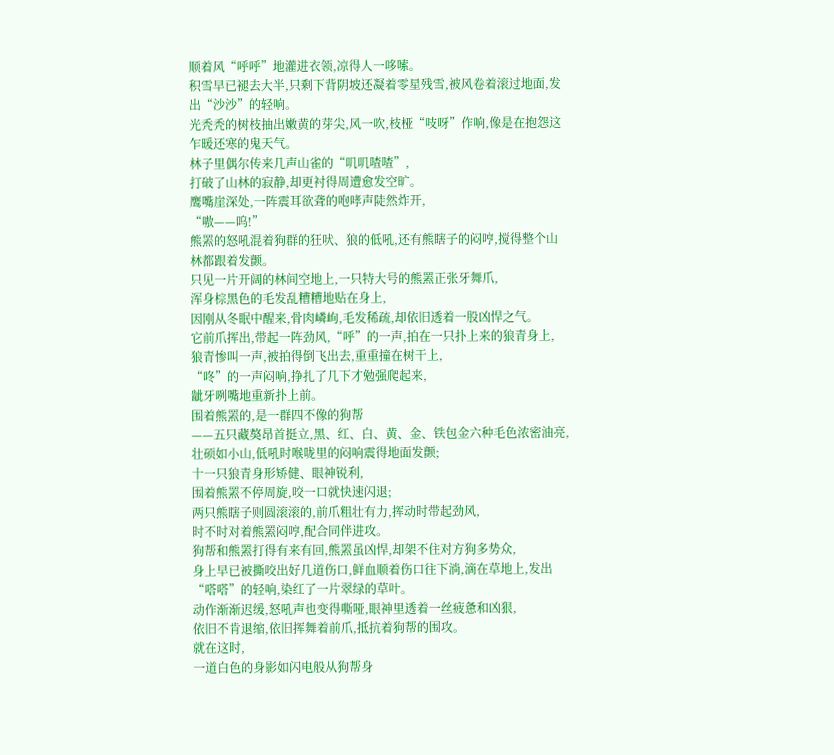顺着风“呼呼”地灌进衣领,凉得人一哆嗦。
积雪早已褪去大半,只剩下背阴坡还凝着零星残雪,被风卷着滚过地面,发出“沙沙”的轻响。
光秃秃的树枝抽出嫩黄的芽尖,风一吹,枝桠“吱呀”作响,像是在抱怨这乍暖还寒的鬼天气。
林子里偶尔传来几声山雀的“叽叽喳喳”,
打破了山林的寂静,却更衬得周遭愈发空旷。
鹰嘴崖深处,一阵震耳欲聋的咆哮声陡然炸开,
“嗷——呜!”
熊罴的怒吼混着狗群的狂吠、狼的低吼,还有熊瞎子的闷哼,搅得整个山林都跟着发颤。
只见一片开阔的林间空地上,一只特大号的熊罴正张牙舞爪,
浑身棕黑色的毛发乱糟糟地贴在身上,
因刚从冬眠中醒来,骨肉嶙峋,毛发稀疏,却依旧透着一股凶悍之气。
它前爪挥出,带起一阵劲风,“呼”的一声,拍在一只扑上来的狼青身上,
狼青惨叫一声,被拍得倒飞出去,重重撞在树干上,
“咚”的一声闷响,挣扎了几下才勉强爬起来,
龇牙咧嘴地重新扑上前。
围着熊罴的,是一群四不像的狗帮
——五只藏獒昂首挺立,黑、红、白、黄、金、铁包金六种毛色浓密油亮,
壮硕如小山,低吼时喉咙里的闷响震得地面发颤;
十一只狼青身形矫健、眼神锐利,
围着熊罴不停周旋,咬一口就快速闪退;
两只熊瞎子则圆滚滚的,前爪粗壮有力,挥动时带起劲风,
时不时对着熊罴闷哼,配合同伴进攻。
狗帮和熊罴打得有来有回,熊罴虽凶悍,却架不住对方狗多势众,
身上早已被撕咬出好几道伤口,鲜血顺着伤口往下淌,滴在草地上,发出“嗒嗒”的轻响,染红了一片翠绿的草叶。
动作渐渐迟缓,怒吼声也变得嘶哑,眼神里透着一丝疲惫和凶狠,
依旧不肯退缩,依旧挥舞着前爪,抵抗着狗帮的围攻。
就在这时,
一道白色的身影如闪电般从狗帮身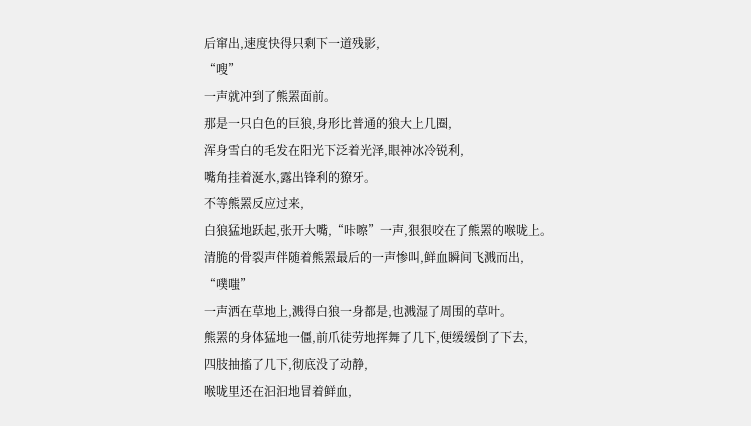后窜出,速度快得只剩下一道残影,
“嗖”
一声就冲到了熊罴面前。
那是一只白色的巨狼,身形比普通的狼大上几圈,
浑身雪白的毛发在阳光下泛着光泽,眼神冰冷锐利,
嘴角挂着涎水,露出锋利的獠牙。
不等熊罴反应过来,
白狼猛地跃起,张开大嘴,“咔嚓”一声,狠狠咬在了熊罴的喉咙上。
清脆的骨裂声伴随着熊罴最后的一声惨叫,鲜血瞬间飞溅而出,
“噗嗤”
一声洒在草地上,溅得白狼一身都是,也溅湿了周围的草叶。
熊罴的身体猛地一僵,前爪徒劳地挥舞了几下,便缓缓倒了下去,
四肢抽搐了几下,彻底没了动静,
喉咙里还在汩汩地冒着鲜血,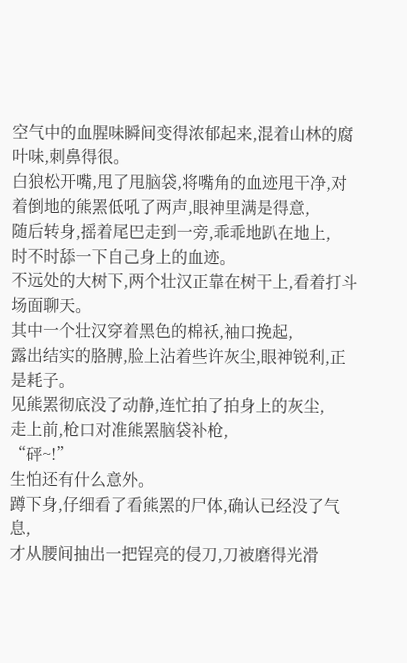空气中的血腥味瞬间变得浓郁起来,混着山林的腐叶味,刺鼻得很。
白狼松开嘴,甩了甩脑袋,将嘴角的血迹甩干净,对着倒地的熊罴低吼了两声,眼神里满是得意,
随后转身,摇着尾巴走到一旁,乖乖地趴在地上,
时不时舔一下自己身上的血迹。
不远处的大树下,两个壮汉正靠在树干上,看着打斗场面聊天。
其中一个壮汉穿着黑色的棉袄,袖口挽起,
露出结实的胳膊,脸上沾着些许灰尘,眼神锐利,正是耗子。
见熊罴彻底没了动静,连忙拍了拍身上的灰尘,
走上前,枪口对准熊罴脑袋补枪,
“砰~!”
生怕还有什么意外。
蹲下身,仔细看了看熊罴的尸体,确认已经没了气息,
才从腰间抽出一把锃亮的侵刀,刀被磨得光滑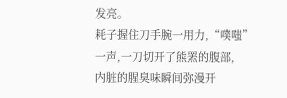发亮。
耗子握住刀手腕一用力,“噗嗤”一声,一刀切开了熊罴的腹部,
内脏的腥臭味瞬间弥漫开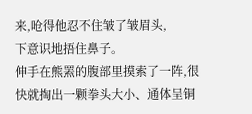来,呛得他忍不住皱了皱眉头,
下意识地捂住鼻子。
伸手在熊罴的腹部里摸索了一阵,很快就掏出一颗拳头大小、通体呈铜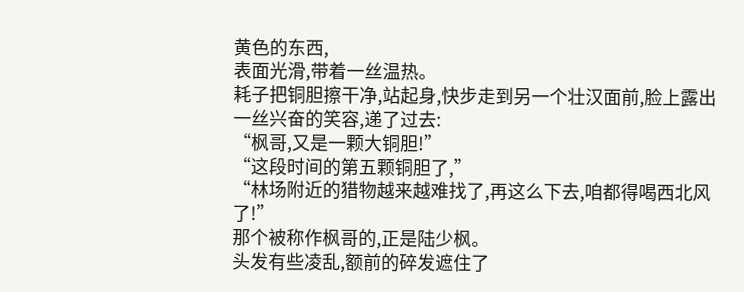黄色的东西,
表面光滑,带着一丝温热。
耗子把铜胆擦干净,站起身,快步走到另一个壮汉面前,脸上露出一丝兴奋的笑容,递了过去:
“枫哥,又是一颗大铜胆!”
“这段时间的第五颗铜胆了,”
“林场附近的猎物越来越难找了,再这么下去,咱都得喝西北风了!”
那个被称作枫哥的,正是陆少枫。
头发有些凌乱,额前的碎发遮住了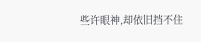些许眼神,却依旧挡不住